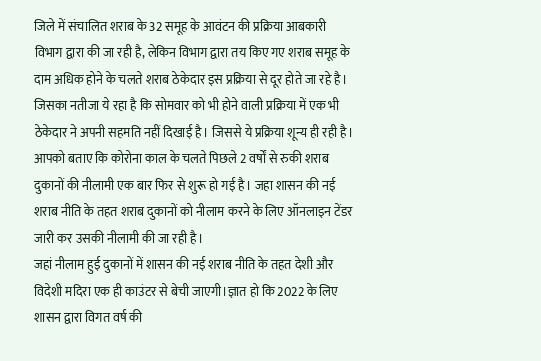जिले में संचालित शराब के 32 समूह के आवंटन की प्रक्रिया आबकारी विभाग द्वारा की जा रही है, लेकिन विभाग द्वारा तय किए गए शराब समूह के दाम अधिक होने के चलते शराब ठेकेदार इस प्रक्रिया से दूर होते जा रहे है।
जिसका नतीजा ये रहा है कि सोमवार को भी होने वाली प्रक्रिया में एक भी ठेकेदार ने अपनी सहमति नहीं दिखाई है। जिससे ये प्रक्रिया शून्य ही रही है।
आपको बताए कि कोरोना काल के चलते पिछले 2 वर्षों से रुकी शराब दुकानों की नीलामी एक बार फिर से शुरू हो गई है। जहा शासन की नई शराब नीति के तहत शराब दुकानों को नीलाम करने के लिए ऑनलाइन टेंडर जारी कर उसकी नीलामी की जा रही है।
जहां नीलाम हुई दुकानों में शासन की नई शराब नीति के तहत देशी और विदेशी मदिरा एक ही काउंटर से बेची जाएगी।ज्ञात हो कि 2022 के लिए शासन द्वारा विगत वर्ष की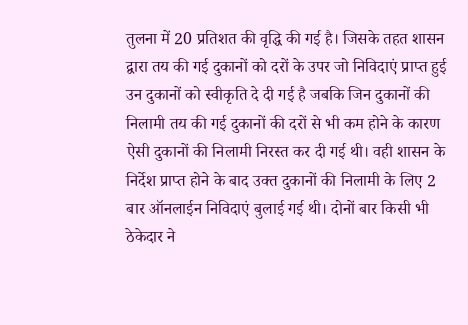तुलना में 20 प्रतिशत की वृद्धि की गई है। जिसके तहत शासन द्वारा तय की गई दुकानों को दरों के उपर जो निविदाएं प्राप्त हुई उन दुकानों को स्वीकृति दे दी गई है जबकि जिन दुकानों की निलामी तय की गई दुकानों की दरों से भी कम होने के कारण ऐसी दुकानों की निलामी निरस्त कर दी गई थी। वही शासन के निर्देश प्राप्त होने के बाद उक्त दुकानों की निलामी के लिए 2 बार ऑनलाईन निविदाएं बुलाई गई थी। दोनों बार किसी भी ठेकेदार ने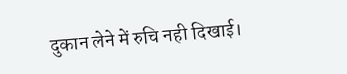दुकान लेने में रुचि नही दिखाई।